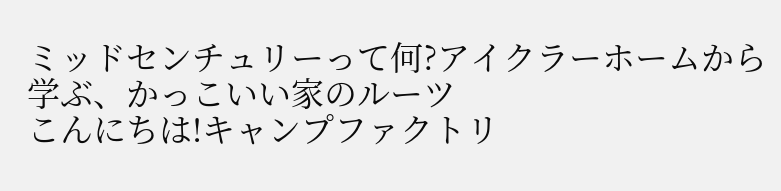ミッドセンチュリーって何?アイクラーホームから学ぶ、かっこいい家のルーツ
こんにちは!キャンプファクトリ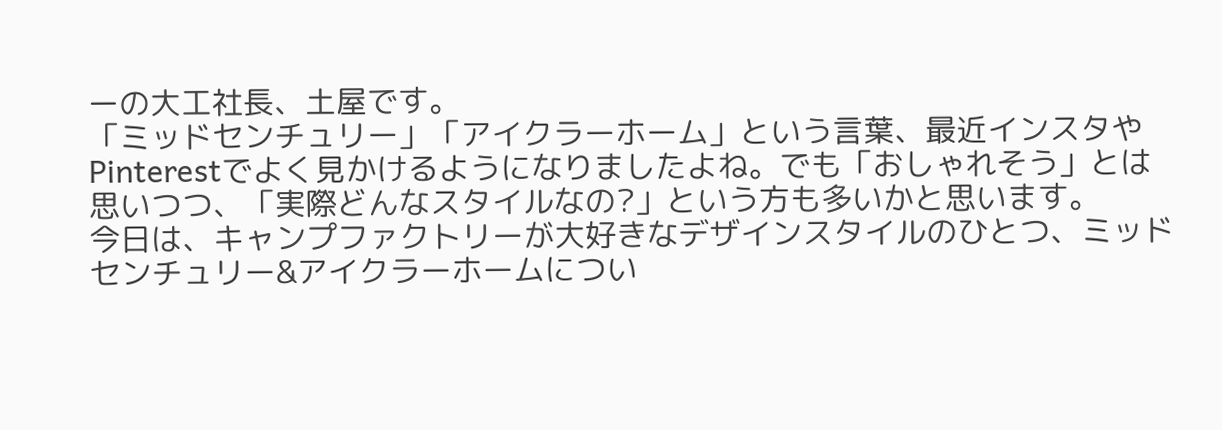ーの大工社長、土屋です。
「ミッドセンチュリー」「アイクラーホーム」という言葉、最近インスタやPinterestでよく見かけるようになりましたよね。でも「おしゃれそう」とは思いつつ、「実際どんなスタイルなの?」という方も多いかと思います。
今日は、キャンプファクトリーが大好きなデザインスタイルのひとつ、ミッドセンチュリー&アイクラーホームについ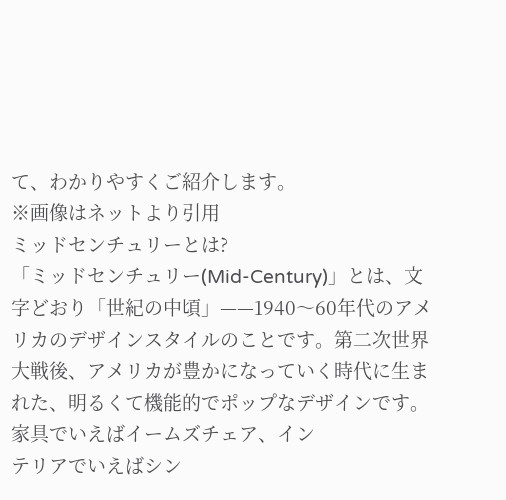て、わかりやすくご紹介します。
※画像はネットより引用
ミッドセンチュリーとは?
「ミッドセンチュリー(Mid-Century)」とは、文字どおり「世紀の中頃」——1940〜60年代のアメリカのデザインスタイルのことです。第二次世界大戦後、アメリカが豊かになっていく時代に生まれた、明るくて機能的でポップなデザインです。
家具でいえばイームズチェア、イン
テリアでいえばシン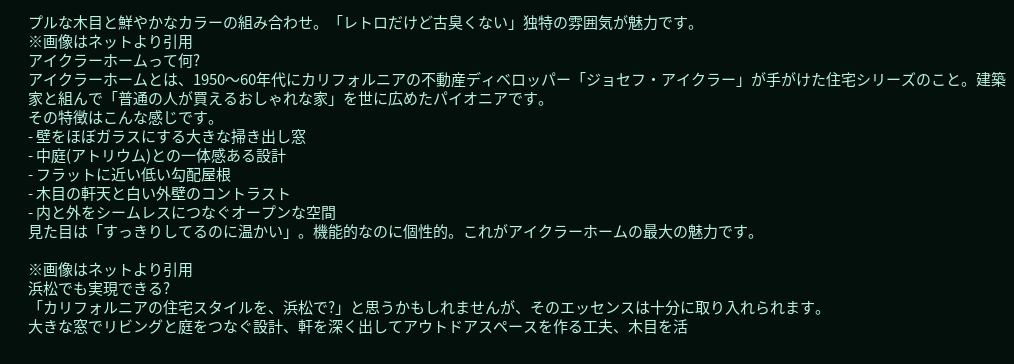プルな木目と鮮やかなカラーの組み合わせ。「レトロだけど古臭くない」独特の雰囲気が魅力です。
※画像はネットより引用
アイクラーホームって何?
アイクラーホームとは、1950〜60年代にカリフォルニアの不動産ディベロッパー「ジョセフ・アイクラー」が手がけた住宅シリーズのこと。建築家と組んで「普通の人が買えるおしゃれな家」を世に広めたパイオニアです。
その特徴はこんな感じです。
- 壁をほぼガラスにする大きな掃き出し窓
- 中庭(アトリウム)との一体感ある設計
- フラットに近い低い勾配屋根
- 木目の軒天と白い外壁のコントラスト
- 内と外をシームレスにつなぐオープンな空間
見た目は「すっきりしてるのに温かい」。機能的なのに個性的。これがアイクラーホームの最大の魅力です。

※画像はネットより引用
浜松でも実現できる?
「カリフォルニアの住宅スタイルを、浜松で?」と思うかもしれませんが、そのエッセンスは十分に取り入れられます。
大きな窓でリビングと庭をつなぐ設計、軒を深く出してアウトドアスペースを作る工夫、木目を活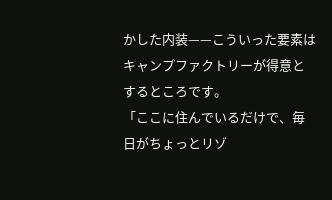かした内装——こういった要素はキャンプファクトリーが得意とするところです。
「ここに住んでいるだけで、毎日がちょっとリゾ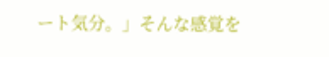ート気分。」そんな感覚を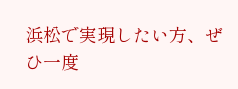浜松で実現したい方、ぜひ一度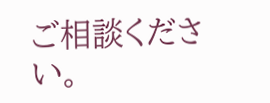ご相談ください。